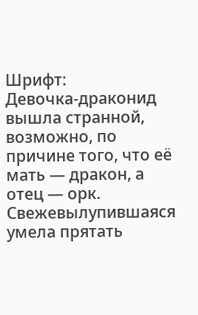Шрифт:
Девочка-драконид вышла странной, возможно, по причине того, что её мать — дракон, а отец — орк. Свежевылупившаяся умела прятать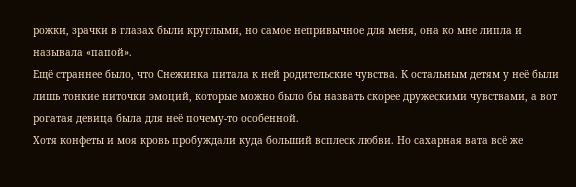рожки, зрачки в глазах были круглыми, но самое непривычное для меня, она ко мне липла и называла «папой».
Ещё страннее было, что Снежинка питала к ней родительские чувства. К остальным детям у неё были лишь тонкие ниточки эмоций, которые можно было бы назвать скорее дружескими чувствами, а вот рогатая девица была для неё почему-то особенной.
Хотя конфеты и моя кровь пробуждали куда больший всплеск любви. Но сахарная вата всё же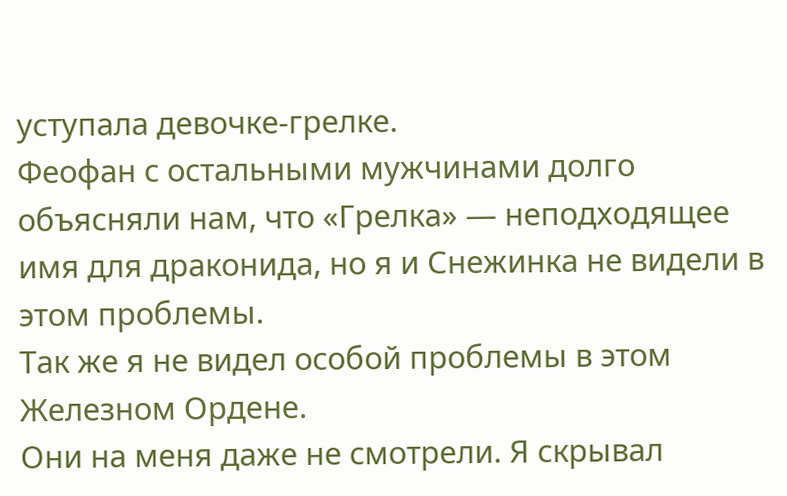уступала девочке-грелке.
Феофан с остальными мужчинами долго объясняли нам, что «Грелка» — неподходящее имя для драконида, но я и Снежинка не видели в этом проблемы.
Так же я не видел особой проблемы в этом Железном Ордене.
Они на меня даже не смотрели. Я скрывал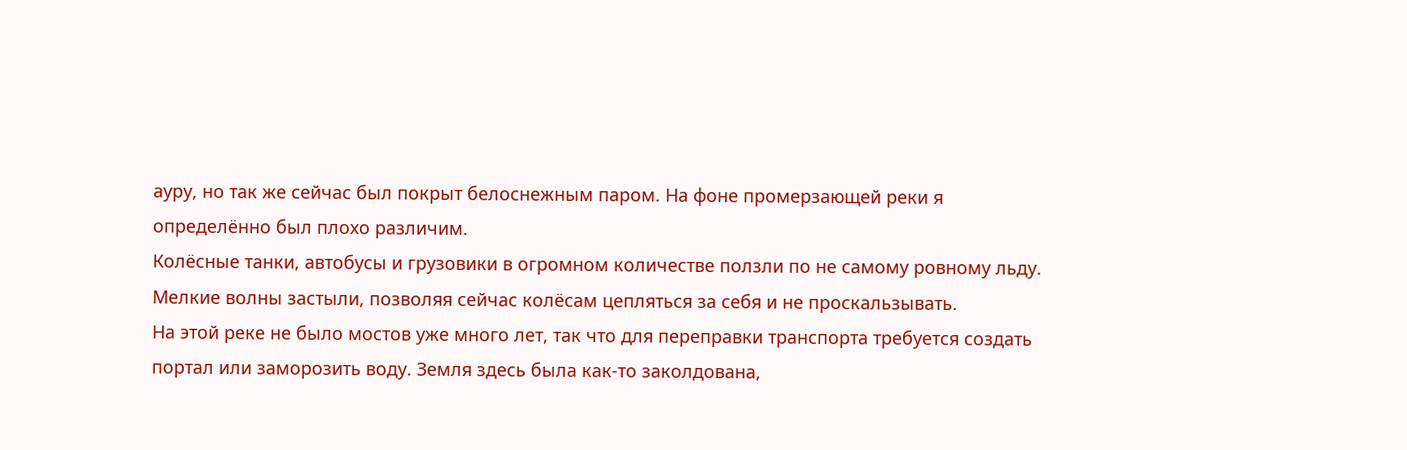ауру, но так же сейчас был покрыт белоснежным паром. На фоне промерзающей реки я определённо был плохо различим.
Колёсные танки, автобусы и грузовики в огромном количестве ползли по не самому ровному льду. Мелкие волны застыли, позволяя сейчас колёсам цепляться за себя и не проскальзывать.
На этой реке не было мостов уже много лет, так что для переправки транспорта требуется создать портал или заморозить воду. Земля здесь была как-то заколдована,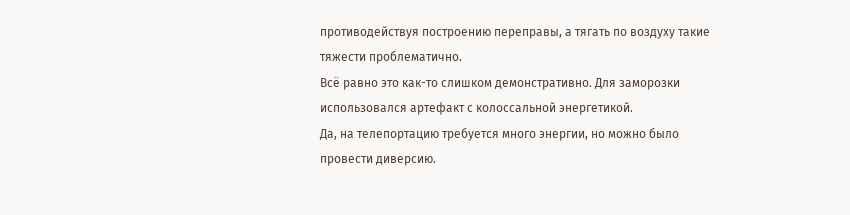противодействуя построению переправы, а тягать по воздуху такие тяжести проблематично.
Всё равно это как-то слишком демонстративно. Для заморозки использовался артефакт с колоссальной энергетикой.
Да, на телепортацию требуется много энергии, но можно было провести диверсию.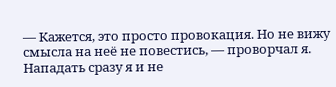— Кажется, это просто провокация. Но не вижу смысла на неё не повестись, — проворчал я.
Нападать сразу я и не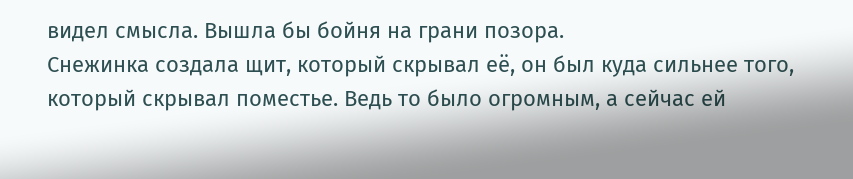видел смысла. Вышла бы бойня на грани позора.
Снежинка создала щит, который скрывал её, он был куда сильнее того, который скрывал поместье. Ведь то было огромным, а сейчас ей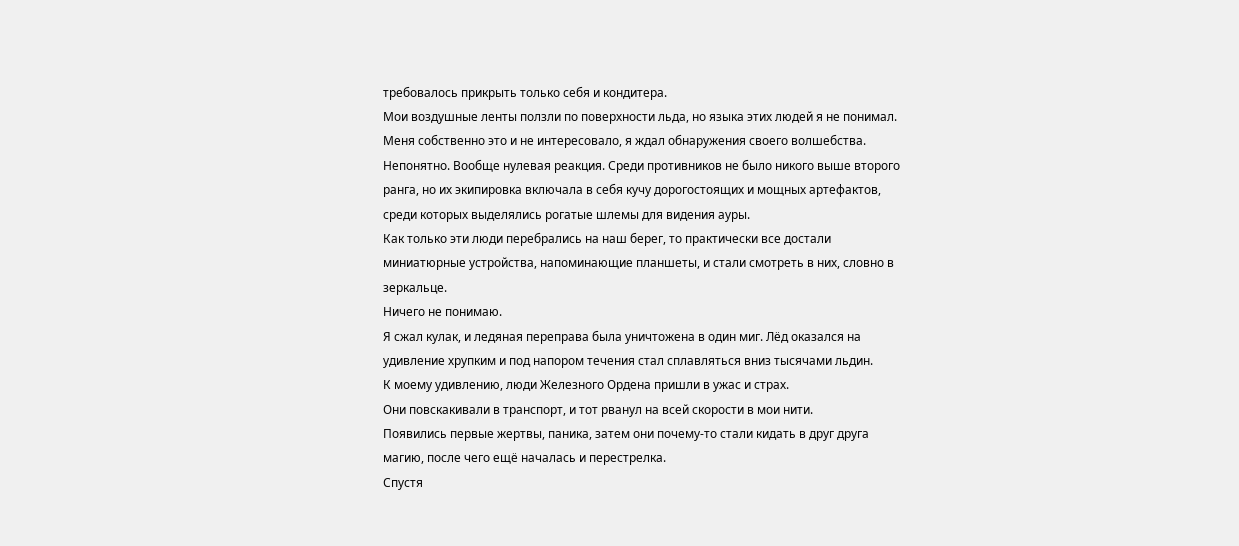требовалось прикрыть только себя и кондитера.
Мои воздушные ленты ползли по поверхности льда, но языка этих людей я не понимал.
Меня собственно это и не интересовало, я ждал обнаружения своего волшебства.
Непонятно. Вообще нулевая реакция. Среди противников не было никого выше второго ранга, но их экипировка включала в себя кучу дорогостоящих и мощных артефактов, среди которых выделялись рогатые шлемы для видения ауры.
Как только эти люди перебрались на наш берег, то практически все достали миниатюрные устройства, напоминающие планшеты, и стали смотреть в них, словно в зеркальце.
Ничего не понимаю.
Я сжал кулак, и ледяная переправа была уничтожена в один миг. Лёд оказался на удивление хрупким и под напором течения стал сплавляться вниз тысячами льдин.
К моему удивлению, люди Железного Ордена пришли в ужас и страх.
Они повскакивали в транспорт, и тот рванул на всей скорости в мои нити.
Появились первые жертвы, паника, затем они почему-то стали кидать в друг друга магию, после чего ещё началась и перестрелка.
Спустя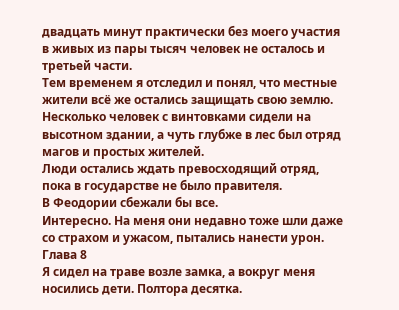двадцать минут практически без моего участия в живых из пары тысяч человек не осталось и третьей части.
Тем временем я отследил и понял, что местные жители всё же остались защищать свою землю.
Несколько человек с винтовками сидели на высотном здании, а чуть глубже в лес был отряд магов и простых жителей.
Люди остались ждать превосходящий отряд, пока в государстве не было правителя.
В Феодории сбежали бы все.
Интересно. На меня они недавно тоже шли даже со страхом и ужасом, пытались нанести урон.
Глава 8
Я сидел на траве возле замка, а вокруг меня носились дети. Полтора десятка.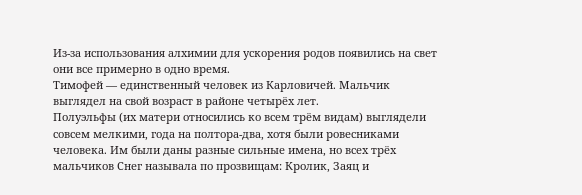Из-за использования алхимии для ускорения родов появились на свет они все примерно в одно время.
Тимофей — единственный человек из Карловичей. Мальчик выглядел на свой возраст в районе четырёх лет.
Полуэльфы (их матери относились ко всем трём видам) выглядели совсем мелкими, года на полтора-два, хотя были ровесниками человека. Им были даны разные сильные имена, но всех трёх мальчиков Снег называла по прозвищам: Кролик, Заяц и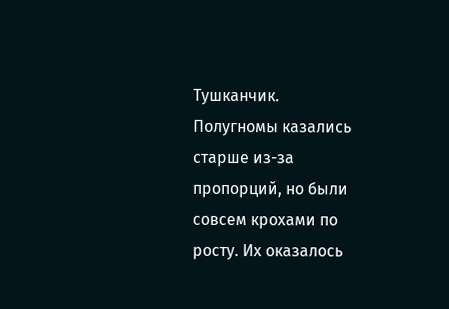Тушканчик.
Полугномы казались старше из-за пропорций, но были совсем крохами по росту. Их оказалось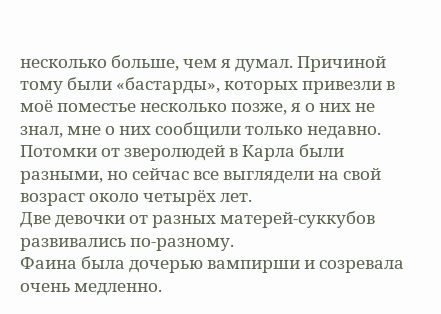несколько больше, чем я думал. Причиной тому были «бастарды», которых привезли в моё поместье несколько позже, я о них не знал, мне о них сообщили только недавно.
Потомки от зверолюдей в Карла были разными, но сейчас все выглядели на свой возраст около четырёх лет.
Две девочки от разных матерей-суккубов развивались по-разному.
Фаина была дочерью вампирши и созревала очень медленно.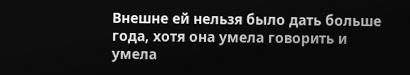Внешне ей нельзя было дать больше года, хотя она умела говорить и умела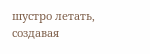шустро летать, создавая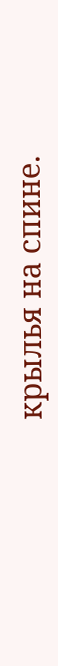крылья на спине.